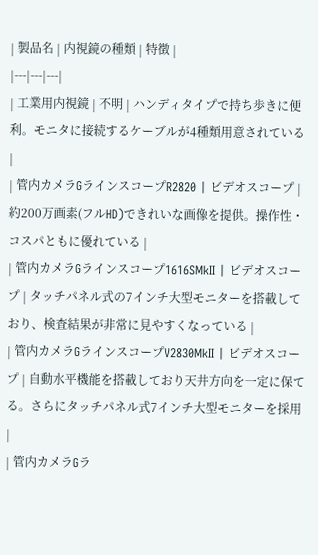| 製品名 | 内視鏡の種類 | 特徴 |
|---|---|---|
| 工業用内視鏡 | 不明 | ハンディタイプで持ち歩きに便利。モニタに接続するケーブルが4種類用意されている |
| 管内カメラGラインスコープR2820 | ビデオスコープ | 約200万画素(フルHD)できれいな画像を提供。操作性・コスパともに優れている |
| 管内カメラGラインスコープ1616SMkⅡ | ビデオスコープ | タッチパネル式の7インチ大型モニターを搭載しており、検査結果が非常に見やすくなっている |
| 管内カメラGラインスコープV2830MkⅡ | ビデオスコープ | 自動水平機能を搭載しており天井方向を一定に保てる。さらにタッチパネル式7インチ大型モニターを採用 |
| 管内カメラGラ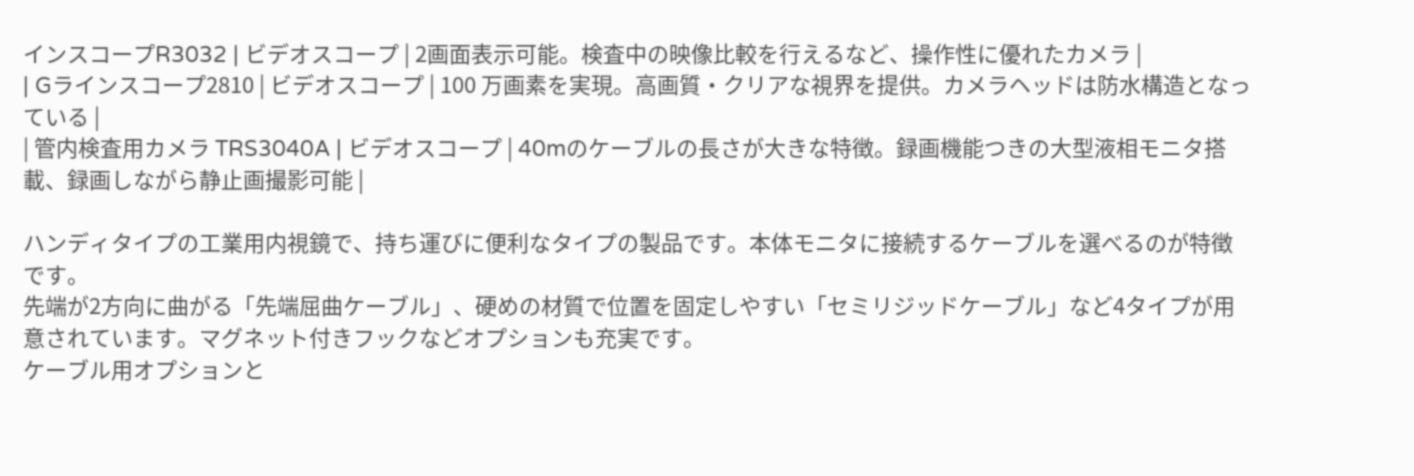インスコープR3032 | ビデオスコープ | 2画面表示可能。検査中の映像比較を行えるなど、操作性に優れたカメラ |
| Gラインスコープ2810 | ビデオスコープ | 100 万画素を実現。高画質・クリアな視界を提供。カメラヘッドは防水構造となっている |
| 管内検査用カメラ TRS3040A | ビデオスコープ | 40mのケーブルの長さが大きな特徴。録画機能つきの大型液相モニタ搭載、録画しながら静止画撮影可能 |

ハンディタイプの工業用内視鏡で、持ち運びに便利なタイプの製品です。本体モニタに接続するケーブルを選べるのが特徴です。
先端が2方向に曲がる「先端屈曲ケーブル」、硬めの材質で位置を固定しやすい「セミリジッドケーブル」など4タイプが用意されています。マグネット付きフックなどオプションも充実です。
ケーブル用オプションと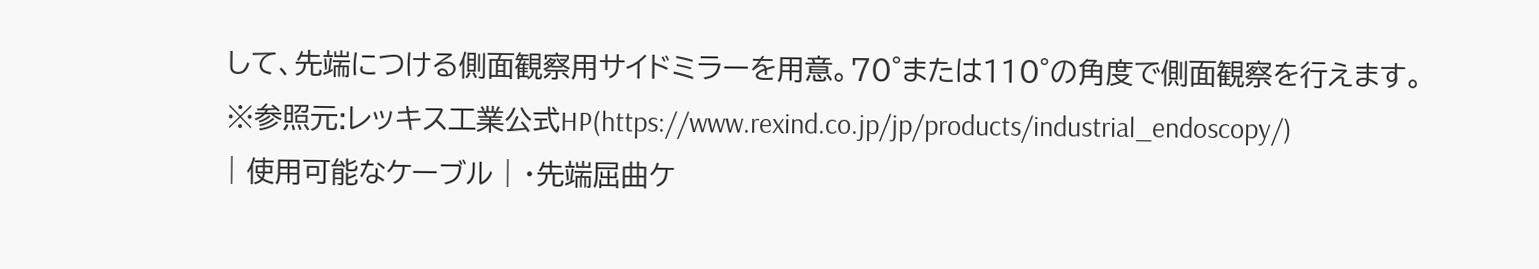して、先端につける側面観察用サイドミラーを用意。70°または110°の角度で側面観察を行えます。
※参照元:レッキス工業公式HP(https://www.rexind.co.jp/jp/products/industrial_endoscopy/)
| 使用可能なケーブル | ・先端屈曲ケ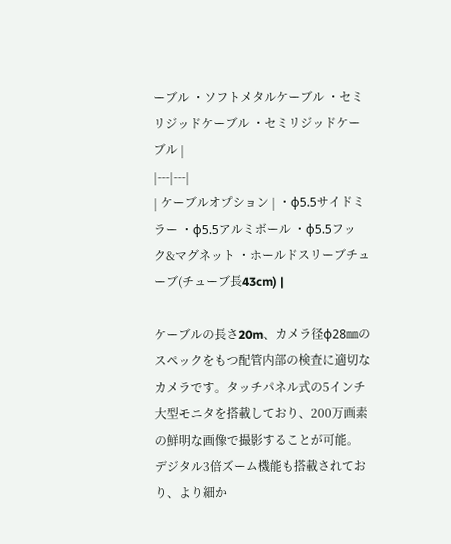ーブル ・ソフトメタルケーブル ・セミリジッドケーブル ・セミリジッドケーブル |
|---|---|
| ケーブルオプション | ・φ5.5サイドミラー ・φ5.5アルミボール ・φ5.5フック&マグネット ・ホールドスリーブチューブ(チューブ長43cm) |

ケーブルの長さ20m、カメラ径φ28㎜のスペックをもつ配管内部の検査に適切なカメラです。タッチパネル式の5インチ大型モニタを搭載しており、200万画素の鮮明な画像で撮影することが可能。
デジタル3倍ズーム機能も搭載されており、より細か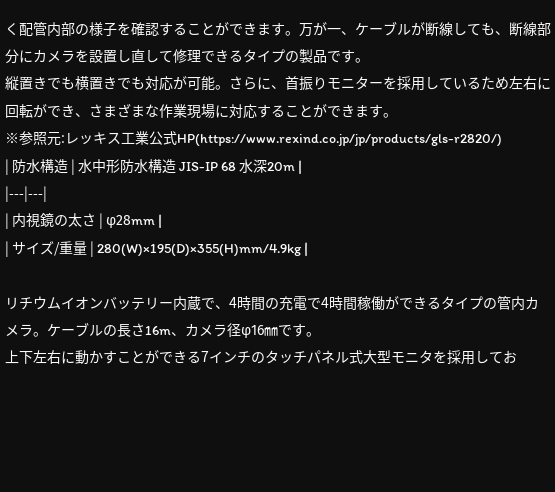く配管内部の様子を確認することができます。万が一、ケーブルが断線しても、断線部分にカメラを設置し直して修理できるタイプの製品です。
縦置きでも横置きでも対応が可能。さらに、首振りモニターを採用しているため左右に回転ができ、さまざまな作業現場に対応することができます。
※参照元:レッキス工業公式HP(https://www.rexind.co.jp/jp/products/gls-r2820/)
| 防水構造 | 水中形防水構造 JIS-IP 68 水深20m |
|---|---|
| 内視鏡の太さ | φ28mm |
| サイズ/重量 | 280(W)×195(D)×355(H)mm/4.9kg |

リチウムイオンバッテリー内蔵で、4時間の充電で4時間稼働ができるタイプの管内カメラ。ケーブルの長さ16m、カメラ径φ16㎜です。
上下左右に動かすことができる7インチのタッチパネル式大型モニタを採用してお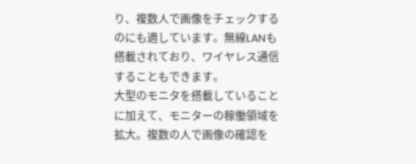り、複数人で画像をチェックするのにも適しています。無線LANも搭載されており、ワイヤレス通信することもできます。
大型のモニタを搭載していることに加えて、モニターの稼働領域を拡大。複数の人で画像の確認を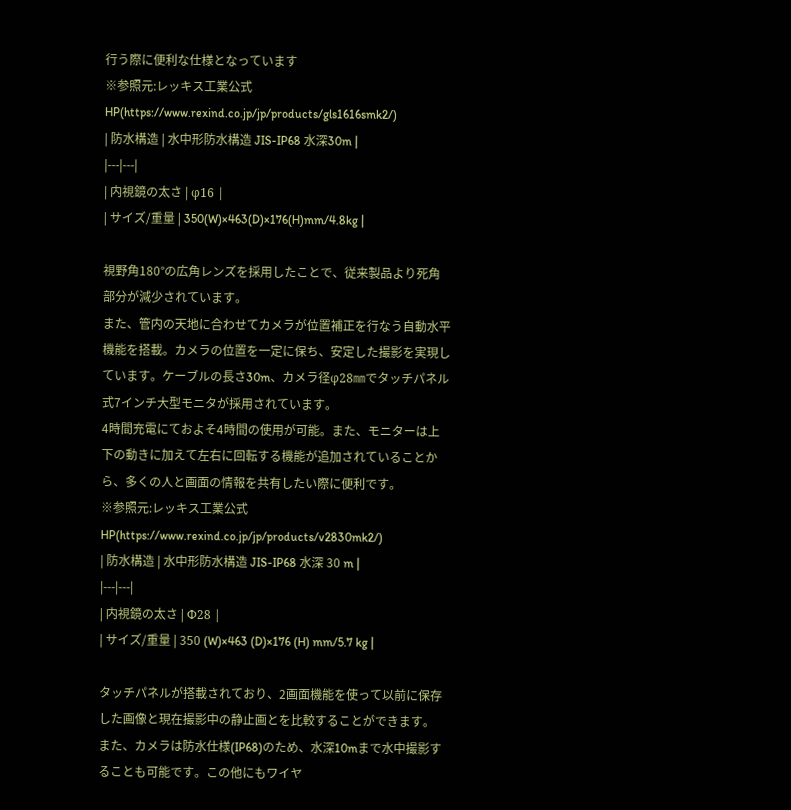行う際に便利な仕様となっています
※参照元:レッキス工業公式HP(https://www.rexind.co.jp/jp/products/gls1616smk2/)
| 防水構造 | 水中形防水構造 JIS-IP68 水深30m |
|---|---|
| 内視鏡の太さ | φ16 |
| サイズ/重量 | 350(W)×463(D)×176(H)mm/4.8kg |

視野角180°の広角レンズを採用したことで、従来製品より死角部分が減少されています。
また、管内の天地に合わせてカメラが位置補正を行なう自動水平機能を搭載。カメラの位置を一定に保ち、安定した撮影を実現しています。ケーブルの長さ30m、カメラ径φ28㎜でタッチパネル式7インチ大型モニタが採用されています。
4時間充電にておよそ4時間の使用が可能。また、モニターは上下の動きに加えて左右に回転する機能が追加されていることから、多くの人と画面の情報を共有したい際に便利です。
※参照元:レッキス工業公式HP(https://www.rexind.co.jp/jp/products/v2830mk2/)
| 防水構造 | 水中形防水構造 JIS-IP68 水深 30 m |
|---|---|
| 内視鏡の太さ | Φ28 |
| サイズ/重量 | 350 (W)×463 (D)×176 (H) mm/5.7 kg |

タッチパネルが搭載されており、2画面機能を使って以前に保存した画像と現在撮影中の静止画とを比較することができます。
また、カメラは防水仕様(IP68)のため、水深10mまで水中撮影することも可能です。この他にもワイヤ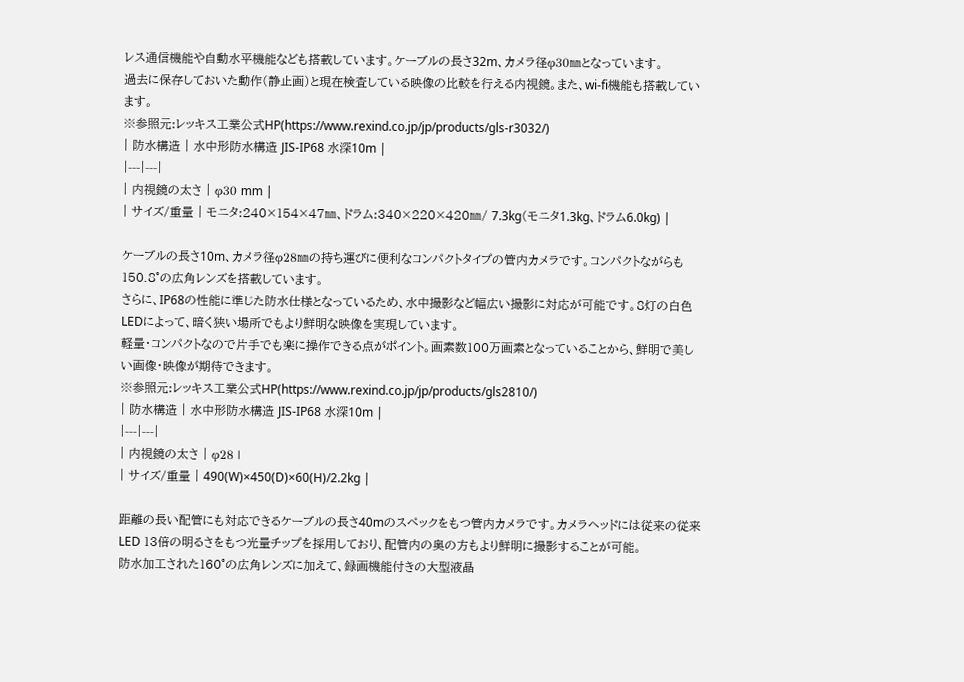レス通信機能や自動水平機能なども搭載しています。ケーブルの長さ32m、カメラ径φ30㎜となっています。
過去に保存しておいた動作(静止画)と現在検査している映像の比較を行える内視鏡。また、wi-fi機能も搭載しています。
※参照元:レッキス工業公式HP(https://www.rexind.co.jp/jp/products/gls-r3032/)
| 防水構造 | 水中形防水構造 JIS-IP68 水深10m |
|---|---|
| 内視鏡の太さ | φ30 mm |
| サイズ/重量 | モニタ:240×154×47㎜、ドラム:340×220×420㎜/ 7.3kg(モニタ1.3kg、ドラム6.0kg) |

ケーブルの長さ10m、カメラ径φ28㎜の持ち運びに便利なコンパクトタイプの管内カメラです。コンパクトながらも150.8°の広角レンズを搭載しています。
さらに、IP68の性能に準じた防水仕様となっているため、水中撮影など幅広い撮影に対応が可能です。8灯の白色LEDによって、暗く狭い場所でもより鮮明な映像を実現しています。
軽量・コンパクトなので片手でも楽に操作できる点がポイント。画素数100万画素となっていることから、鮮明で美しい画像・映像が期待できます。
※参照元:レッキス工業公式HP(https://www.rexind.co.jp/jp/products/gls2810/)
| 防水構造 | 水中形防水構造 JIS-IP68 水深10m |
|---|---|
| 内視鏡の太さ | φ28 |
| サイズ/重量 | 490(W)×450(D)×60(H)/2.2kg |

距離の長い配管にも対応できるケーブルの長さ40mのスペックをもつ管内カメラです。カメラヘッドには従来の従来LED 13倍の明るさをもつ光量チップを採用しており、配管内の奥の方もより鮮明に撮影することが可能。
防水加工された160°の広角レンズに加えて、録画機能付きの大型液晶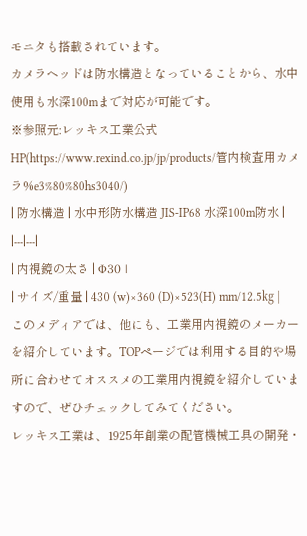モニタも搭載されています。
カメラヘッドは防水構造となっていることから、水中使用も水深100mまで対応が可能です。
※参照元:レッキス工業公式HP(https://www.rexind.co.jp/jp/products/管内検査用カメラ%e3%80%80hs3040/)
| 防水構造 | 水中形防水構造 JIS-IP68 水深100m防水 |
|---|---|
| 内視鏡の太さ | Φ30 |
| サイズ/重量 | 430 (w)×360 (D)×523(H) mm/12.5㎏ |
このメディアでは、他にも、工業用内視鏡のメーカーを紹介しています。TOPページでは利用する目的や場所に合わせてオススメの工業用内視鏡を紹介していますので、ぜひチェックしてみてください。
レッキス工業は、1925年創業の配管機械工具の開発・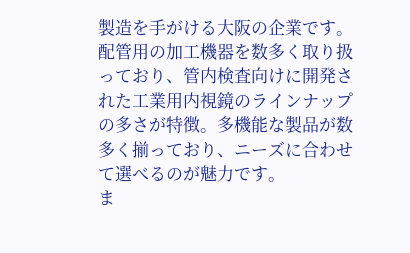製造を手がける大阪の企業です。
配管用の加工機器を数多く取り扱っており、管内検査向けに開発された工業用内視鏡のラインナップの多さが特徴。多機能な製品が数多く揃っており、ニーズに合わせて選べるのが魅力です。
ま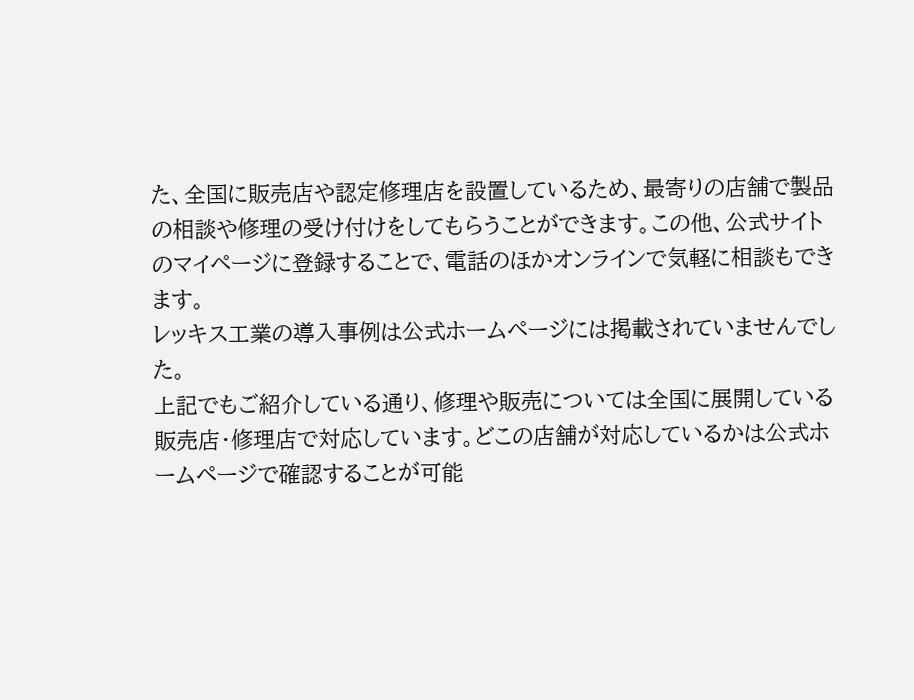た、全国に販売店や認定修理店を設置しているため、最寄りの店舗で製品の相談や修理の受け付けをしてもらうことができます。この他、公式サイトのマイページに登録することで、電話のほかオンラインで気軽に相談もできます。
レッキス工業の導入事例は公式ホームページには掲載されていませんでした。
上記でもご紹介している通り、修理や販売については全国に展開している販売店・修理店で対応しています。どこの店舗が対応しているかは公式ホームページで確認することが可能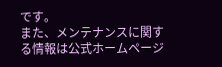です。
また、メンテナンスに関する情報は公式ホームページ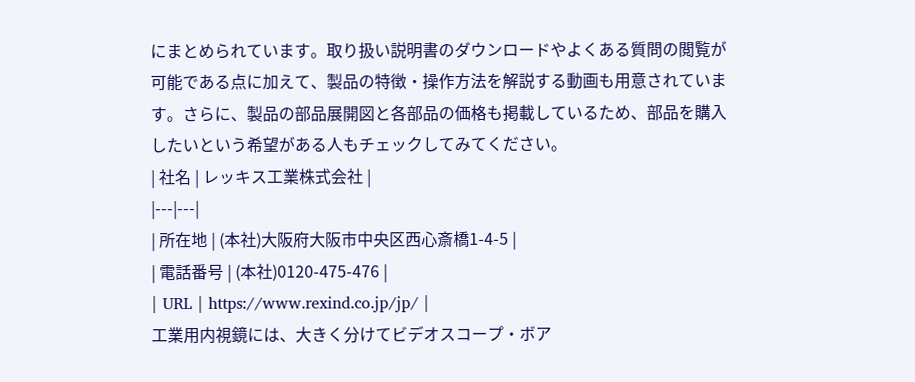にまとめられています。取り扱い説明書のダウンロードやよくある質問の閲覧が可能である点に加えて、製品の特徴・操作方法を解説する動画も用意されています。さらに、製品の部品展開図と各部品の価格も掲載しているため、部品を購入したいという希望がある人もチェックしてみてください。
| 社名 | レッキス工業株式会社 |
|---|---|
| 所在地 | (本社)大阪府大阪市中央区西心斎橋1-4-5 |
| 電話番号 | (本社)0120-475-476 |
| URL | https://www.rexind.co.jp/jp/ |
工業用内視鏡には、大きく分けてビデオスコープ・ボア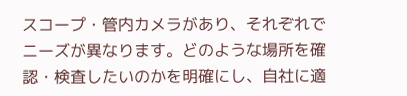スコープ・管内カメラがあり、それぞれでニーズが異なります。どのような場所を確認・検査したいのかを明確にし、自社に適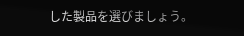した製品を選びましょう。